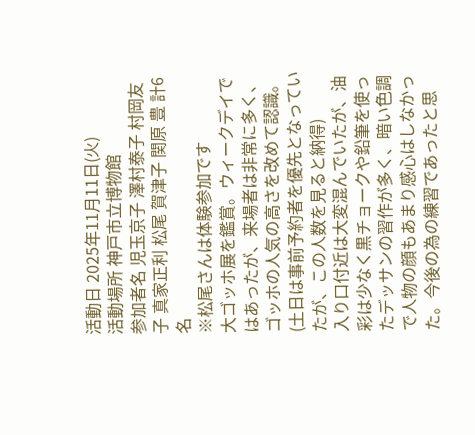活動日 2025年11月11日(火)
活動場所 神戸市立博物館
参加者名 児玉京子 澤村泰子 村岡友子 真家正利 松尾 賀津子 関原 豊 計6名
※松尾さんは体験参加です
大ゴッホ展を鑑賞。ウィークデイではあったが、来場者は非常に多く、ゴッホの人気の高さを改めて認識。
(土日は事前予約者を優先となっていたが、この人数を見ると納得)
入り口付近は大変混んでいたが、油彩は少なく黒チョークや鉛筆を使ったデッサンの習作が多く、暗い色調で人物の顔もあまり感心はしなかった。今後の為の練習であったと思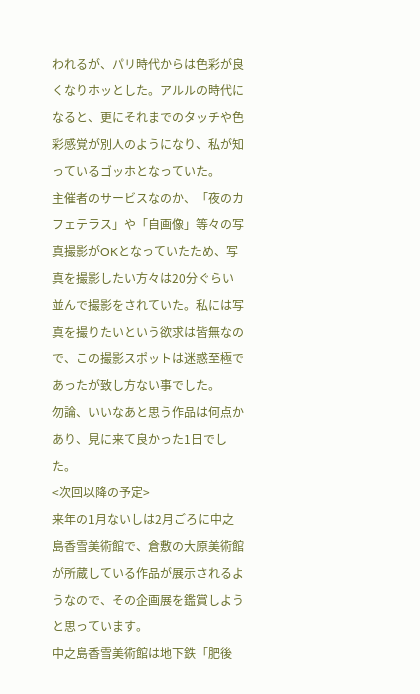われるが、パリ時代からは色彩が良くなりホッとした。アルルの時代になると、更にそれまでのタッチや色彩感覚が別人のようになり、私が知っているゴッホとなっていた。
主催者のサービスなのか、「夜のカフェテラス」や「自画像」等々の写真撮影がOKとなっていたため、写真を撮影したい方々は20分ぐらい並んで撮影をされていた。私には写真を撮りたいという欲求は皆無なので、この撮影スポットは迷惑至極であったが致し方ない事でした。
勿論、いいなあと思う作品は何点かあり、見に来て良かった1日でした。
<次回以降の予定>
来年の1月ないしは2月ごろに中之島香雪美術館で、倉敷の大原美術館が所蔵している作品が展示されるようなので、その企画展を鑑賞しようと思っています。
中之島香雪美術館は地下鉄「肥後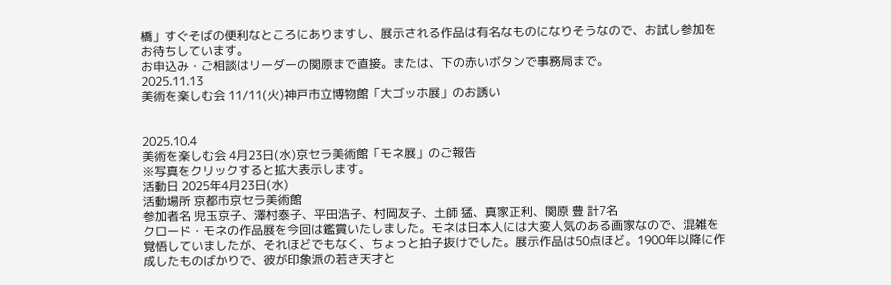橋」すぐそばの便利なところにありますし、展示される作品は有名なものになりそうなので、お試し参加をお待ちしています。
お申込み・ご相談はリーダーの関原まで直接。または、下の赤いボタンで事務局まで。
2025.11.13
美術を楽しむ会 11/11(火)神戸市立博物館「大ゴッホ展」のお誘い


2025.10.4
美術を楽しむ会 4月23日(水)京セラ美術館「モネ展」のご報告
※写真をクリックすると拡大表示します。
活動日 2025年4月23日(水)
活動場所 京都市京セラ美術館
参加者名 児玉京子、澤村泰子、平田浩子、村岡友子、土師 猛、真家正利、関原 豊 計7名
クロード・モネの作品展を今回は鑑賞いたしました。モネは日本人には大変人気のある画家なので、混雑を覚悟していましたが、それほどでもなく、ちょっと拍子抜けでした。展示作品は50点ほど。1900年以降に作成したものばかりで、彼が印象派の若き天才と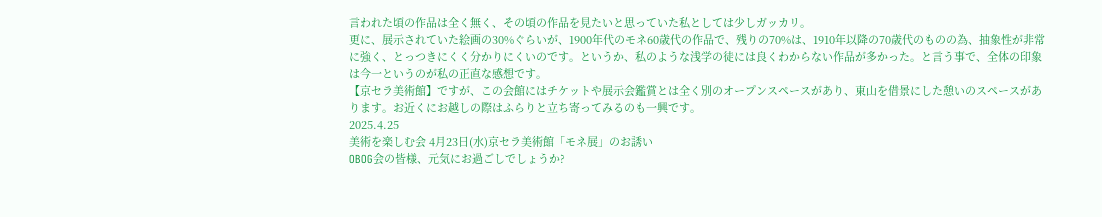言われた頃の作品は全く無く、その頃の作品を見たいと思っていた私としては少しガッカリ。
更に、展示されていた絵画の30%ぐらいが、1900年代のモネ60歳代の作品で、残りの70%は、1910年以降の70歳代のものの為、抽象性が非常に強く、とっつきにくく分かりにくいのです。というか、私のような浅学の徒には良くわからない作品が多かった。と言う事で、全体の印象は今一というのが私の正直な感想です。
【京セラ美術館】ですが、この会館にはチケットや展示会鑑賞とは全く別のオープンスペースがあり、東山を借景にした憩いのスペースがあります。お近くにお越しの際はふらりと立ち寄ってみるのも一興です。
2025.4.25
美術を楽しむ会 4月23日(水)京セラ美術館「モネ展」のお誘い
OBOG会の皆様、元気にお過ごしでしょうか?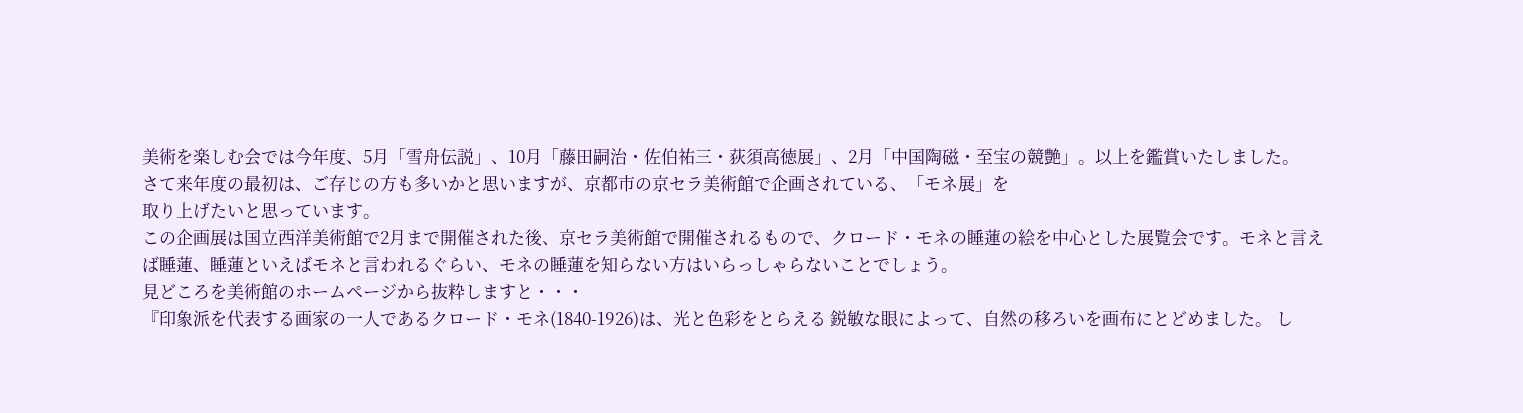美術を楽しむ会では今年度、5月「雪舟伝説」、10月「藤田嗣治・佐伯祐三・荻須高徳展」、2月「中国陶磁・至宝の競艶」。以上を鑑賞いたしました。
さて来年度の最初は、ご存じの方も多いかと思いますが、京都市の京セラ美術館で企画されている、「モネ展」を
取り上げたいと思っています。
この企画展は国立西洋美術館で2月まで開催された後、京セラ美術館で開催されるもので、クロード・モネの睡蓮の絵を中心とした展覧会です。モネと言えば睡蓮、睡蓮といえばモネと言われるぐらい、モネの睡蓮を知らない方はいらっしゃらないことでしょう。
見どころを美術館のホームページから抜粋しますと・・・
『印象派を代表する画家の一人であるクロード・モネ(1840-1926)は、光と色彩をとらえる 鋭敏な眼によって、自然の移ろいを画布にとどめました。 し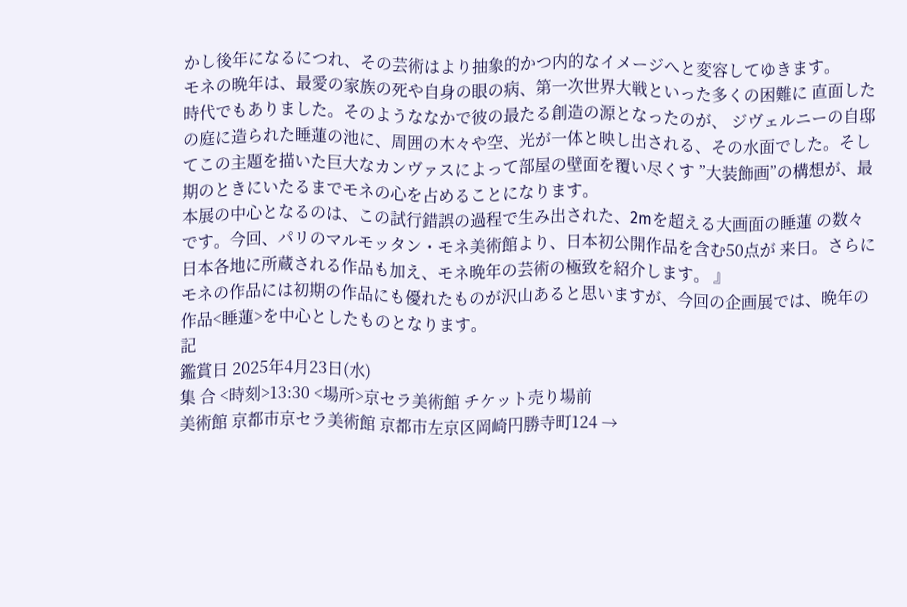かし後年になるにつれ、その芸術はより抽象的かつ内的なイメージへと変容してゆきます。
モネの晩年は、最愛の家族の死や自身の眼の病、第一次世界大戦といった多くの困難に 直面した時代でもありました。そのようななかで彼の最たる創造の源となったのが、 ジヴェルニーの自邸の庭に造られた睡蓮の池に、周囲の木々や空、光が一体と映し出される、その水面でした。そしてこの主題を描いた巨大なカンヴァスによって部屋の壁面を覆い尽くす ”大装飾画”の構想が、最期のときにいたるまでモネの心を占めることになります。
本展の中心となるのは、この試行錯誤の過程で生み出された、2mを超える大画面の睡蓮 の数々です。今回、パリのマルモッタン・モネ美術館より、日本初公開作品を含む50点が 来日。さらに日本各地に所蔵される作品も加え、モネ晩年の芸術の極致を紹介します。 』
モネの作品には初期の作品にも優れたものが沢山あると思いますが、今回の企画展では、晩年の作品<睡蓮>を中心としたものとなります。
記
鑑賞日 2025年4月23日(水)
集 合 <時刻>13:30 <場所>京セラ美術館 チケット売り場前
美術館 京都市京セラ美術館 京都市左京区岡崎円勝寺町124 →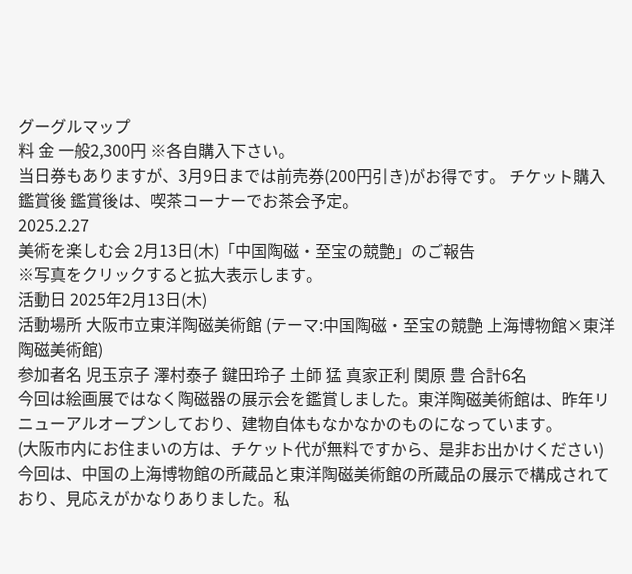グーグルマップ
料 金 一般2,300円 ※各自購入下さい。
当日券もありますが、3月9日までは前売券(200円引き)がお得です。 チケット購入
鑑賞後 鑑賞後は、喫茶コーナーでお茶会予定。
2025.2.27
美術を楽しむ会 2月13日(木)「中国陶磁・至宝の競艶」のご報告
※写真をクリックすると拡大表示します。
活動日 2025年2月13日(木)
活動場所 大阪市立東洋陶磁美術館 (テーマ:中国陶磁・至宝の競艶 上海博物館×東洋陶磁美術館)
参加者名 児玉京子 澤村泰子 鍵田玲子 土師 猛 真家正利 関原 豊 合計6名
今回は絵画展ではなく陶磁器の展示会を鑑賞しました。東洋陶磁美術館は、昨年リニューアルオープンしており、建物自体もなかなかのものになっています。
(大阪市内にお住まいの方は、チケット代が無料ですから、是非お出かけください)
今回は、中国の上海博物館の所蔵品と東洋陶磁美術館の所蔵品の展示で構成されており、見応えがかなりありました。私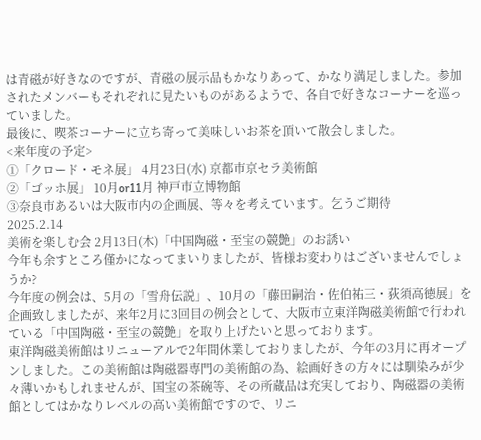は青磁が好きなのですが、青磁の展示品もかなりあって、かなり満足しました。参加されたメンバーもそれぞれに見たいものがあるようで、各自で好きなコーナーを巡っていました。
最後に、喫茶コーナーに立ち寄って美味しいお茶を頂いて散会しました。
<来年度の予定>
①「クロード・モネ展」 4月23日(水) 京都市京セラ美術館
②「ゴッホ展」 10月or11月 神戸市立博物館
③奈良市あるいは大阪市内の企画展、等々を考えています。乞うご期待
2025.2.14
美術を楽しむ会 2月13日(木)「中国陶磁・至宝の競艶」のお誘い
今年も余すところ僅かになってまいりましたが、皆様お変わりはございませんでしょうか?
今年度の例会は、5月の「雪舟伝説」、10月の「藤田嗣治・佐伯祐三・荻須高徳展」を企画致しましたが、来年2月に3回目の例会として、大阪市立東洋陶磁美術館で行われている「中国陶磁・至宝の競艶」を取り上げたいと思っております。
東洋陶磁美術館はリニューアルで2年間休業しておりましたが、今年の3月に再オープンしました。この美術館は陶磁器専門の美術館の為、絵画好きの方々には馴染みが少々薄いかもしれませんが、国宝の茶碗等、その所蔵品は充実しており、陶磁器の美術館としてはかなりレベルの高い美術館ですので、リニ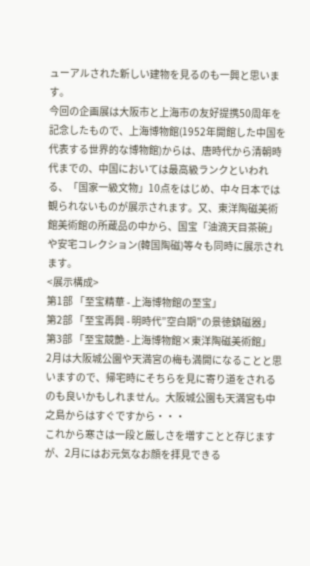ューアルされた新しい建物を見るのも一興と思います。
今回の企画展は大阪市と上海市の友好提携50周年を記念したもので、上海博物館(1952年開館した中国を代表する世界的な博物館)からは、唐時代から清朝時代までの、中国においては最高級ランクといわれる、「国家一級文物」10点をはじめ、中々日本では観られないものが展示されます。又、東洋陶磁美術館美術館の所蔵品の中から、国宝「油滴天目茶碗」や安宅コレクション(韓国陶磁)等々も同時に展示されます。
<展示構成>
第1部 「至宝精華 - 上海博物館の至宝」
第2部 「至宝再興 - 明時代”空白期”の景徳鎮磁器」
第3部 「至宝競艶 - 上海博物館×東洋陶磁美術館」
2月は大阪城公園や天満宮の梅も満開になることと思いますので、帰宅時にそちらを見に寄り道をされるのも良いかもしれません。大阪城公園も天満宮も中之島からはすぐですから・・・
これから寒さは一段と厳しさを増すことと存じますが、2月にはお元気なお顔を拝見できる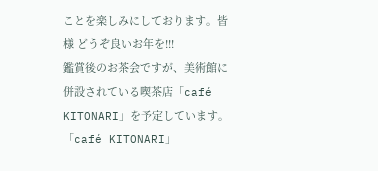ことを楽しみにしております。皆様 どうぞ良いお年を!!!
鑑賞後のお茶会ですが、美術館に併設されている喫茶店「café KITONARI」を予定しています。
「café KITONARI」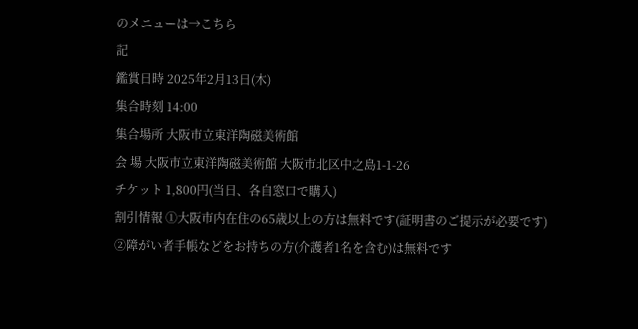のメニューは→こちら
記
鑑賞日時 2025年2月13日(木)
集合時刻 14:00
集合場所 大阪市立東洋陶磁美術館
会 場 大阪市立東洋陶磁美術館 大阪市北区中之島1-1-26
チケット 1,800円(当日、各自窓口で購入)
割引情報 ①大阪市内在住の65歳以上の方は無料です(証明書のご提示が必要です)
②障がい者手帳などをお持ちの方(介護者1名を含む)は無料です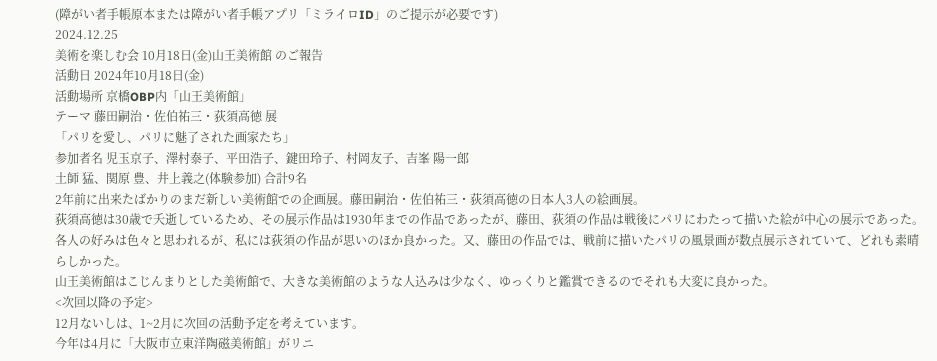(障がい者手帳原本または障がい者手帳アプリ「ミライロID」のご提示が必要です)
2024.12.25
美術を楽しむ会 10月18日(金)山王美術館 のご報告
活動日 2024年10月18日(金)
活動場所 京橋OBP内「山王美術館」
テーマ 藤田嗣治・佐伯祐三・荻須高徳 展
「パリを愛し、パリに魅了された画家たち」
参加者名 児玉京子、澤村泰子、平田浩子、鍵田玲子、村岡友子、吉峯 陽一郎
土師 猛、関原 豊、井上義之(体験参加) 合計9名
2年前に出来たばかりのまだ新しい美術館での企画展。藤田嗣治・佐伯祐三・荻須高徳の日本人3人の絵画展。
荻須高徳は30歳で夭逝しているため、その展示作品は1930年までの作品であったが、藤田、荻須の作品は戦後にパリにわたって描いた絵が中心の展示であった。
各人の好みは色々と思われるが、私には荻須の作品が思いのほか良かった。又、藤田の作品では、戦前に描いたパリの風景画が数点展示されていて、どれも素晴らしかった。
山王美術館はこじんまりとした美術館で、大きな美術館のような人込みは少なく、ゆっくりと鑑賞できるのでそれも大変に良かった。
<次回以降の予定>
12月ないしは、1~2月に次回の活動予定を考えています。
今年は4月に「大阪市立東洋陶磁美術館」がリニ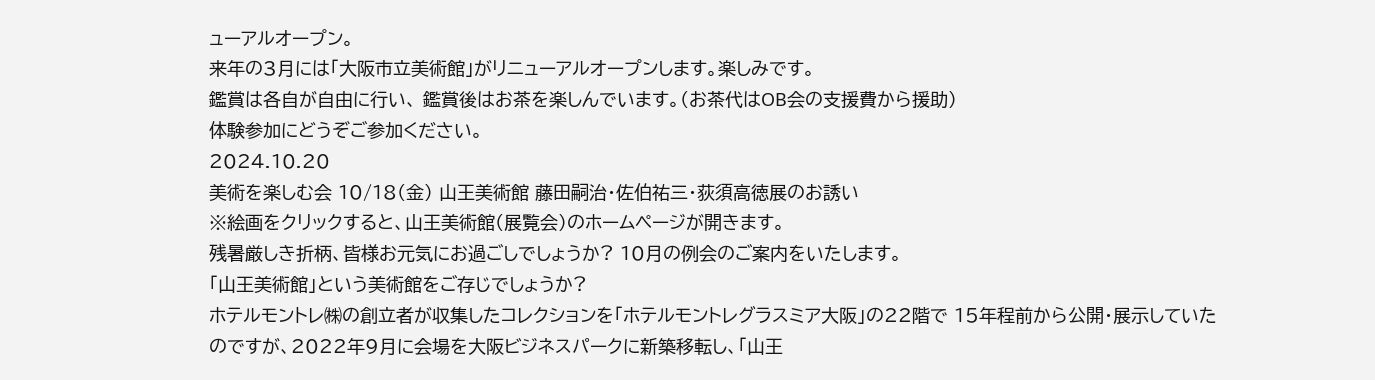ューアルオープン。
来年の3月には「大阪市立美術館」がリニューアルオープンします。楽しみです。
鑑賞は各自が自由に行い、 鑑賞後はお茶を楽しんでいます。(お茶代はOB会の支援費から援助)
体験参加にどうぞご参加ください。
2024.10.20
美術を楽しむ会 10/18(金) 山王美術館 藤田嗣治・佐伯祐三・荻須高徳展のお誘い
※絵画をクリックすると、山王美術館(展覧会)のホームページが開きます。
残暑厳しき折柄、皆様お元気にお過ごしでしょうか? 10月の例会のご案内をいたします。
「山王美術館」という美術館をご存じでしょうか?
ホテルモントレ㈱の創立者が収集したコレクションを「ホテルモントレグラスミア大阪」の22階で 15年程前から公開・展示していたのですが、2022年9月に会場を大阪ビジネスパークに新築移転し、「山王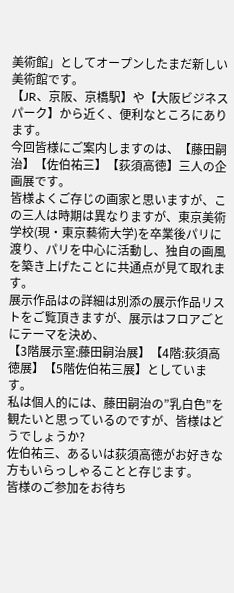美術館」としてオープンしたまだ新しい美術館です。
【JR、京阪、京橋駅】や【大阪ビジネスパーク】から近く、便利なところにあります。
今回皆様にご案内しますのは、【藤田嗣治】【佐伯祐三】【荻須高徳】三人の企画展です。
皆様よくご存じの画家と思いますが、この三人は時期は異なりますが、東京美術学校(現・東京藝術大学)を卒業後パリに渡り、パリを中心に活動し、独自の画風を築き上げたことに共通点が見て取れます。
展示作品はの詳細は別添の展示作品リストをご覧頂きますが、展示はフロアごとにテーマを決め、
【3階展示室:藤田嗣治展】【4階:荻須高徳展】【5階佐伯祐三展】としています。
私は個人的には、藤田嗣治の”乳白色”を観たいと思っているのですが、皆様はどうでしょうか?
佐伯祐三、あるいは荻須高徳がお好きな方もいらっしゃることと存じます。
皆様のご参加をお待ち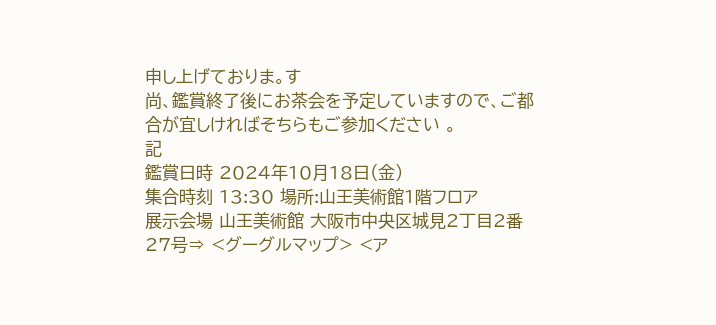申し上げておりま。す
尚、鑑賞終了後にお茶会を予定していますので、ご都合が宜しければそちらもご参加ください 。
記
鑑賞日時 2024年10月18日(金)
集合時刻 13:30 場所:山王美術館1階フロア
展示会場 山王美術館 大阪市中央区城見2丁目2番27号⇒ <グーグルマップ> <ア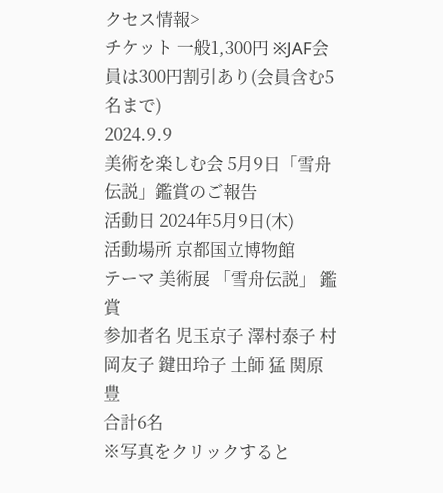クセス情報>
チケット 一般1,300円 ※JAF会員は300円割引あり(会員含む5名まで)
2024.9.9
美術を楽しむ会 5月9日「雪舟伝説」鑑賞のご報告
活動日 2024年5月9日(木)
活動場所 京都国立博物館
テーマ 美術展 「雪舟伝説」 鑑賞
参加者名 児玉京子 澤村泰子 村岡友子 鍵田玲子 土師 猛 関原 豊
合計6名
※写真をクリックすると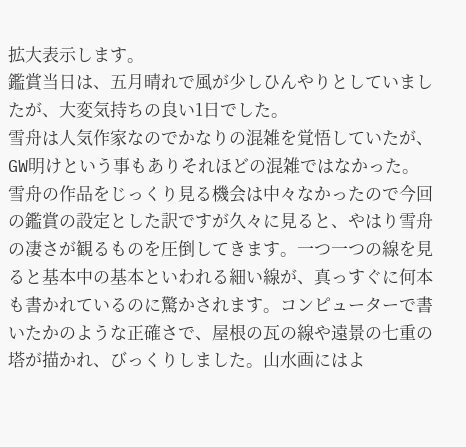拡大表示します。
鑑賞当日は、五月晴れで風が少しひんやりとしていましたが、大変気持ちの良い1日でした。
雪舟は人気作家なのでかなりの混雑を覚悟していたが、GW明けという事もありそれほどの混雑ではなかった。
雪舟の作品をじっくり見る機会は中々なかったので今回の鑑賞の設定とした訳ですが久々に見ると、やはり雪舟の凄さが観るものを圧倒してきます。一つ一つの線を見ると基本中の基本といわれる細い線が、真っすぐに何本も書かれているのに驚かされます。コンピューターで書いたかのような正確さで、屋根の瓦の線や遠景の七重の塔が描かれ、びっくりしました。山水画にはよ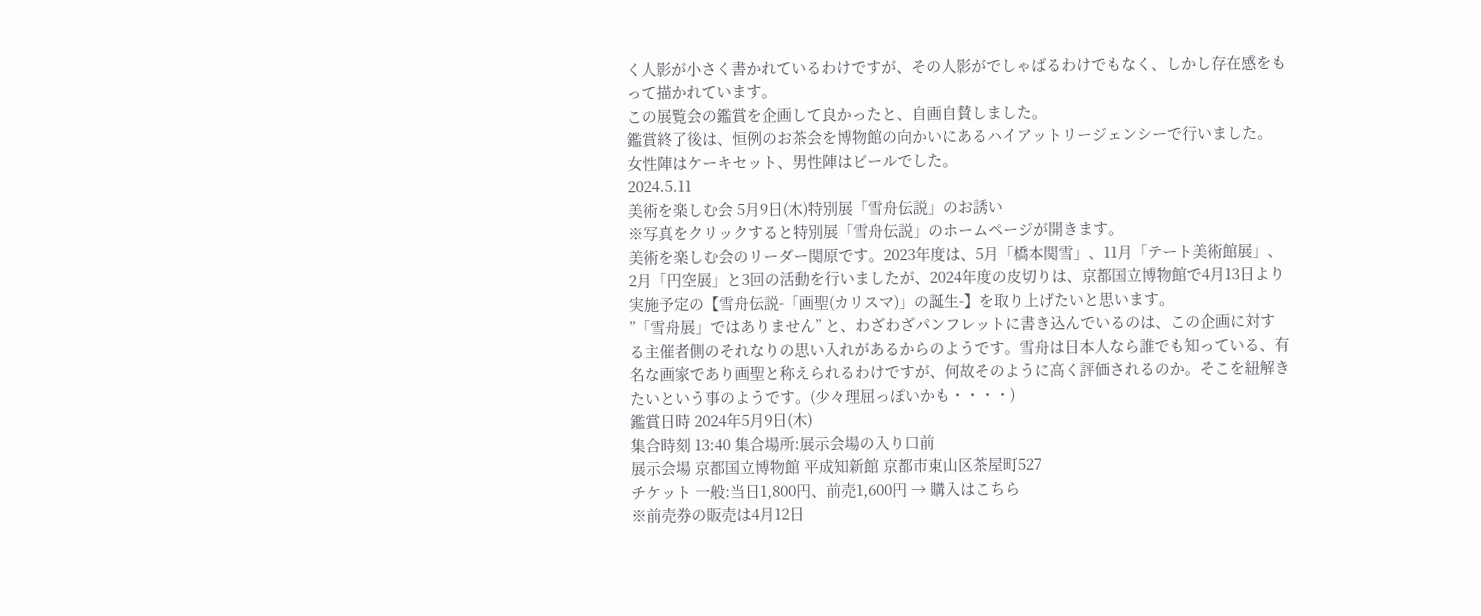く人影が小さく書かれているわけですが、その人影がでしゃばるわけでもなく、しかし存在感をもって描かれています。
この展覧会の鑑賞を企画して良かったと、自画自賛しました。
鑑賞終了後は、恒例のお茶会を博物館の向かいにあるハイアットリージェンシーで行いました。
女性陣はケーキセット、男性陣はビールでした。
2024.5.11
美術を楽しむ会 5月9日(木)特別展「雪舟伝説」のお誘い
※写真をクリックすると特別展「雪舟伝説」のホームページが開きます。
美術を楽しむ会のリーダー関原です。2023年度は、5月「橋本関雪」、11月「テート美術館展」、2月「円空展」と3回の活動を行いましたが、2024年度の皮切りは、京都国立博物館で4月13日より実施予定の【雪舟伝説-「画聖(カリスマ)」の誕生-】を取り上げたいと思います。
”「雪舟展」ではありません” と、わざわざパンフレットに書き込んでいるのは、この企画に対する主催者側のそれなりの思い入れがあるからのようです。雪舟は日本人なら誰でも知っている、有名な画家であり画聖と称えられるわけですが、何故そのように高く評価されるのか。そこを紐解きたいという事のようです。(少々理屈っぽいかも・・・・)
鑑賞日時 2024年5月9日(木)
集合時刻 13:40 集合場所:展示会場の入り口前
展示会場 京都国立博物館 平成知新館 京都市東山区茶屋町527
チケット 一般:当日1,800円、前売1,600円 → 購入はこちら
※前売券の販売は4月12日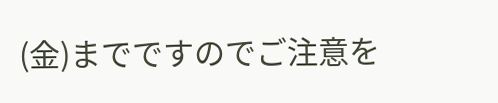(金)までですのでご注意を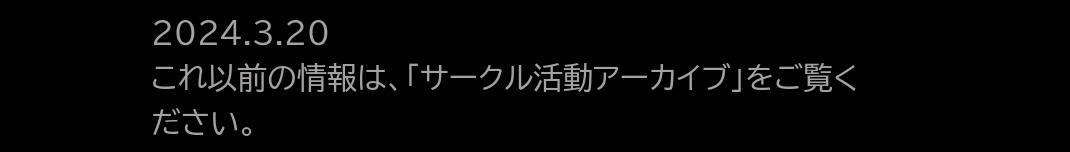2024.3.20
これ以前の情報は、「サークル活動アーカイブ」をご覧ください。